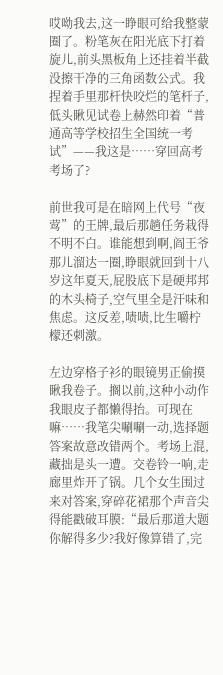哎呦我去,这一睁眼可给我整蒙圈了。粉笔灰在阳光底下打着旋儿,前头黑板角上还挂着半截没擦干净的三角函数公式。我捏着手里那杆快咬烂的笔杆子,低头瞅见试卷上赫然印着“普通高等学校招生全国统一考试”——我这是……穿回高考考场了?

前世我可是在暗网上代号“夜莺”的王牌,最后那趟任务栽得不明不白。谁能想到啊,阎王爷那儿溜达一圈,睁眼就回到十八岁这年夏天,屁股底下是硬邦邦的木头椅子,空气里全是汗味和焦虑。这反差,啧啧,比生嚼柠檬还刺激。

左边穿格子衫的眼镜男正偷摸瞅我卷子。搁以前,这种小动作我眼皮子都懒得抬。可现在嘛……我笔尖唰唰一动,选择题答案故意改错两个。考场上混,藏拙是头一遭。交卷铃一响,走廊里炸开了锅。几个女生围过来对答案,穿碎花裙那个声音尖得能戳破耳膜:“最后那道大题你解得多少?我好像算错了,完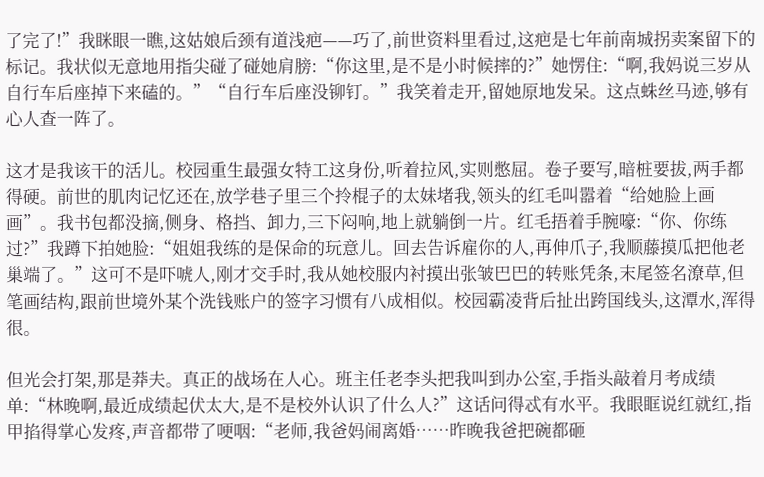了完了!”我眯眼一瞧,这姑娘后颈有道浅疤——巧了,前世资料里看过,这疤是七年前南城拐卖案留下的标记。我状似无意地用指尖碰了碰她肩膀:“你这里,是不是小时候摔的?”她愣住:“啊,我妈说三岁从自行车后座掉下来磕的。”“自行车后座没铆钉。”我笑着走开,留她原地发呆。这点蛛丝马迹,够有心人查一阵了。

这才是我该干的活儿。校园重生最强女特工这身份,听着拉风,实则憋屈。卷子要写,暗桩要拔,两手都得硬。前世的肌肉记忆还在,放学巷子里三个拎棍子的太妹堵我,领头的红毛叫嚣着“给她脸上画画”。我书包都没摘,侧身、格挡、卸力,三下闷响,地上就躺倒一片。红毛捂着手腕嚎:“你、你练过?”我蹲下拍她脸:“姐姐我练的是保命的玩意儿。回去告诉雇你的人,再伸爪子,我顺藤摸瓜把他老巢端了。”这可不是吓唬人,刚才交手时,我从她校服内衬摸出张皱巴巴的转账凭条,末尾签名潦草,但笔画结构,跟前世境外某个洗钱账户的签字习惯有八成相似。校园霸凌背后扯出跨国线头,这潭水,浑得很。

但光会打架,那是莽夫。真正的战场在人心。班主任老李头把我叫到办公室,手指头敲着月考成绩单:“林晚啊,最近成绩起伏太大,是不是校外认识了什么人?”这话问得忒有水平。我眼眶说红就红,指甲掐得掌心发疼,声音都带了哽咽:“老师,我爸妈闹离婚……昨晚我爸把碗都砸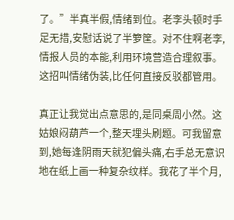了。”半真半假,情绪到位。老李头顿时手足无措,安慰话说了半箩筐。对不住啊老李,情报人员的本能,利用环境营造合理叙事。这招叫情绪伪装,比任何直接反驳都管用。

真正让我觉出点意思的,是同桌周小然。这姑娘闷葫芦一个,整天埋头刷题。可我留意到,她每逢阴雨天就犯偏头痛,右手总无意识地在纸上画一种复杂纹样。我花了半个月,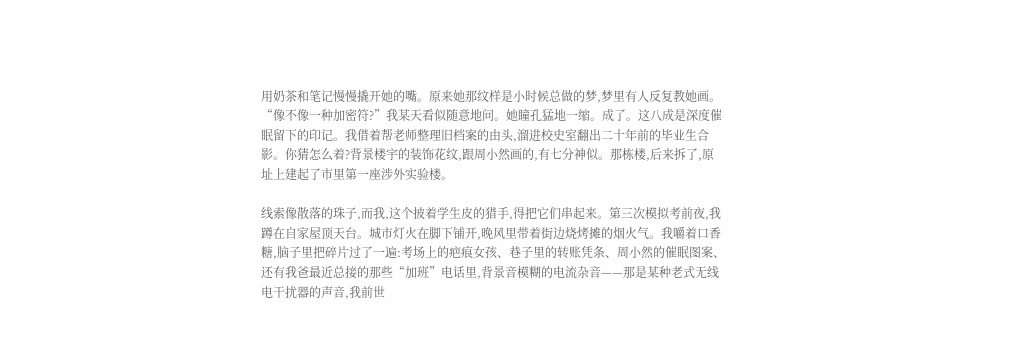用奶茶和笔记慢慢撬开她的嘴。原来她那纹样是小时候总做的梦,梦里有人反复教她画。“像不像一种加密符?”我某天看似随意地问。她瞳孔猛地一缩。成了。这八成是深度催眠留下的印记。我借着帮老师整理旧档案的由头,溜进校史室翻出二十年前的毕业生合影。你猜怎么着?背景楼宇的装饰花纹,跟周小然画的,有七分神似。那栋楼,后来拆了,原址上建起了市里第一座涉外实验楼。

线索像散落的珠子,而我,这个披着学生皮的猎手,得把它们串起来。第三次模拟考前夜,我蹲在自家屋顶天台。城市灯火在脚下铺开,晚风里带着街边烧烤摊的烟火气。我嚼着口香糖,脑子里把碎片过了一遍:考场上的疤痕女孩、巷子里的转账凭条、周小然的催眠图案、还有我爸最近总接的那些“加班”电话里,背景音模糊的电流杂音——那是某种老式无线电干扰器的声音,我前世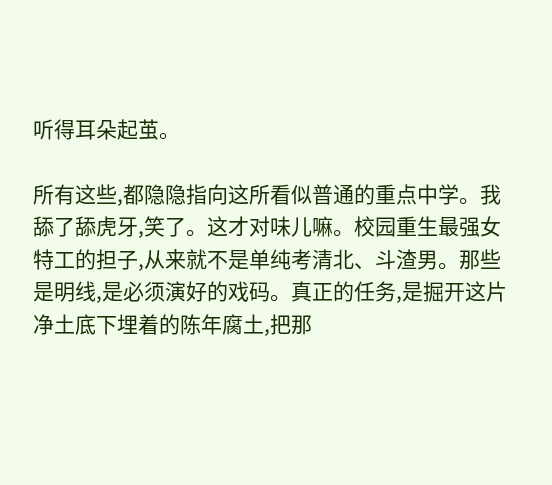听得耳朵起茧。

所有这些,都隐隐指向这所看似普通的重点中学。我舔了舔虎牙,笑了。这才对味儿嘛。校园重生最强女特工的担子,从来就不是单纯考清北、斗渣男。那些是明线,是必须演好的戏码。真正的任务,是掘开这片净土底下埋着的陈年腐土,把那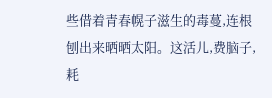些借着青春幌子滋生的毒蔓,连根刨出来晒晒太阳。这活儿,费脑子,耗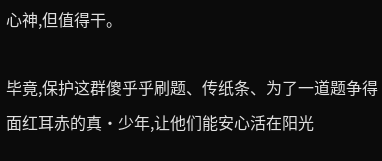心神,但值得干。

毕竟,保护这群傻乎乎刷题、传纸条、为了一道题争得面红耳赤的真·少年,让他们能安心活在阳光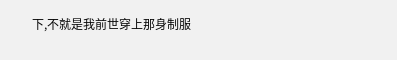下,不就是我前世穿上那身制服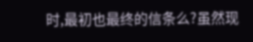时,最初也最终的信条么?虽然现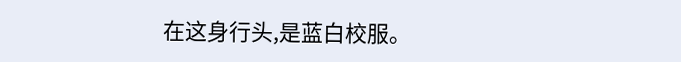在这身行头,是蓝白校服。